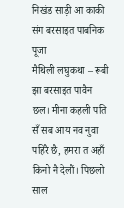निखंड साड़ी आ काकी संग बरसाइत पाबनिक पूजा
मैथिली लघुकथा – रूबी झा बरसाइत पावैन छल। मीना कहली पति सँ सब आय नव नुवा पहिरै छै, हमरा त अहाँ किनो नै देलौं। पिछलो साल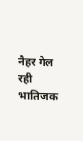नैहर गेल रही भातिजक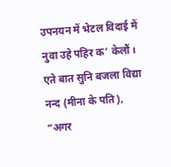उपनयन में भेटल विदाई में नुवा उहे पहिर क’ केलौं। एते बात सुनि बजला विद्या नन्द (मीना के पति), “अगर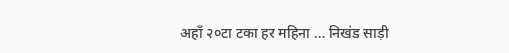अहाँ २०टा टका हर महिना … निखंड साड़ी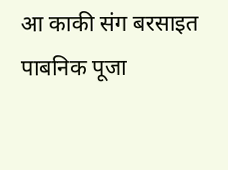आ काकी संग बरसाइत पाबनिक पूजा